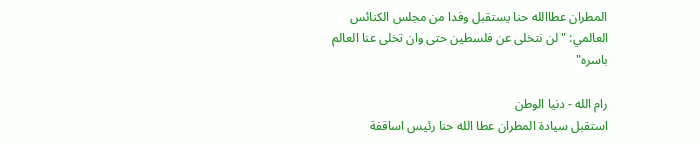المطران عطاالله حنا يستقبل وفدا من مجلس الكنائس العالمي: "لن نتخلى عن فلسطين حتى وان تخلى عنا العالم باسره"

رام الله - دنيا الوطن
استقبل سيادة المطران عطا الله حنا رئيس اساقفة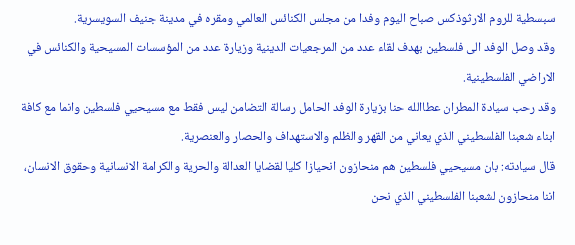سبسطية للروم الارثوذكس صباح اليوم وفدا من مجلس الكنائس العالمي ومقره في مدينة جنيف السويسرية.
وقد وصل الوفد الى فلسطين بهدف لقاء عدد من المرجعيات الدينية وزيارة عدد من المؤسسات المسيحية والكنائس في الاراضي الفلسطينية.
وقد رحب سيادة المطران عطاالله حنا بزيارة الوفد الحامل رسالة التضامن ليس فقط مع مسيحيي فلسطين وانما مع كافة ابناء شعبنا الفلسطيني الذي يعاني من القهر والظلم والاستهداف والحصار والعنصرية.
قال سيادته: بان مسيحيي فلسطين هم منحازون انحيازا كليا لقضايا العدالة والحرية والكرامة الانسانية وحقوق الانسان، اننا منحازون لشعبنا الفلسطيني الذي نحن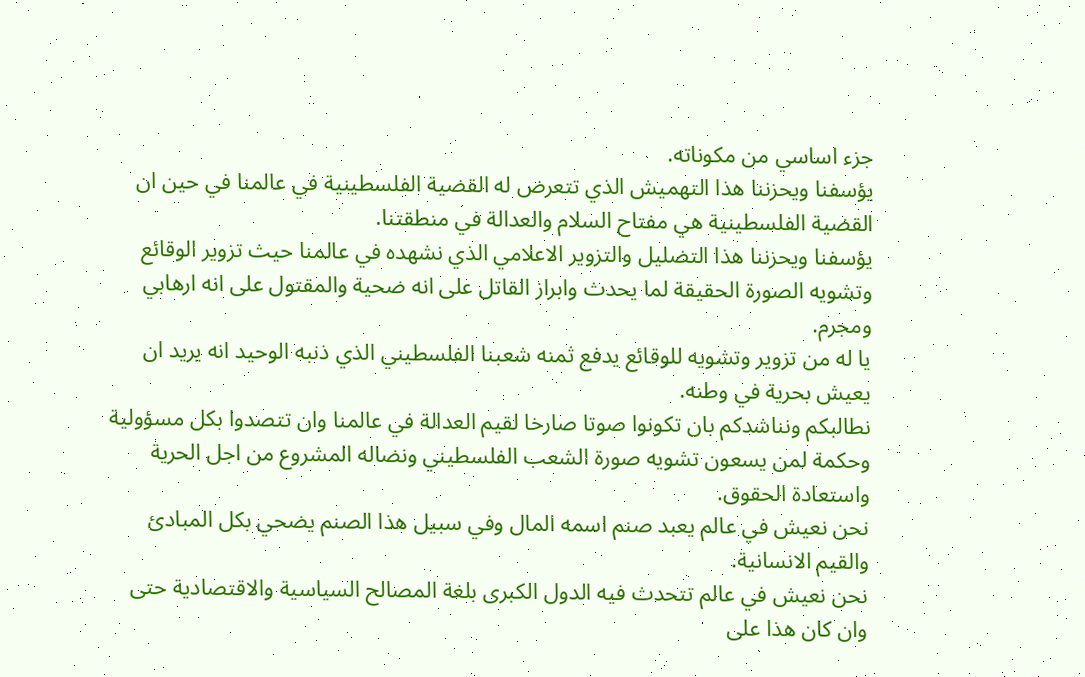جزء اساسي من مكوناته.
يؤسفنا ويحزننا هذا التهميش الذي تتعرض له القضية الفلسطينية في عالمنا في حين ان القضية الفلسطينية هي مفتاح السلام والعدالة في منطقتنا.
يؤسفنا ويحزننا هذا التضليل والتزوير الاعلامي الذي نشهده في عالمنا حيث تزوير الوقائع وتشويه الصورة الحقيقة لما يحدث وابراز القاتل على انه ضحية والمقتول على انه ارهابي ومجرم.
يا له من تزوير وتشويه للوقائع يدفع ثمنه شعبنا الفلسطيني الذي ذنبه الوحيد انه يريد ان يعيش بحرية في وطنه.
نطالبكم ونناشدكم بان تكونوا صوتا صارخا لقيم العدالة في عالمنا وان تتصدوا بكل مسؤولية وحكمة لمن يسعون تشويه صورة الشعب الفلسطيني ونضاله المشروع من اجل الحرية واستعادة الحقوق.
نحن نعيش في عالم يعبد صنم اسمه المال وفي سبيل هذا الصنم يضحي بكل المبادئ والقيم الانسانية.
نحن نعيش في عالم تتحدث فيه الدول الكبرى بلغة المصالح السياسية والاقتصادية حتى وان كان هذا على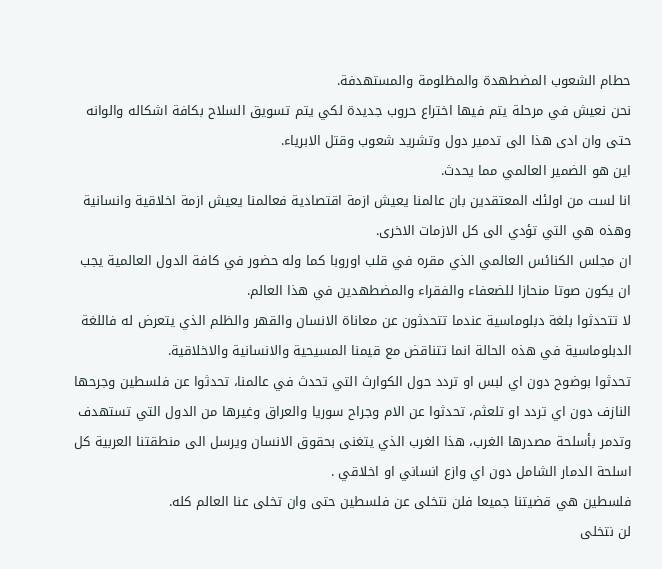حطام الشعوب المضطهدة والمظلومة والمستهدفة.
نحن نعيش في مرحلة يتم فيها اختراع حروب جديدة لكي يتم تسويق السلاح بكافة اشكاله والوانه حتى وان ادى هذا الى تدمير دول وتشريد شعوب وقتل الابرياء.
اين هو الضمير العالمي مما يحدث.
انا لست من اولئك المعتقدين بان عالمنا يعيش ازمة اقتصادية فعالمنا يعيش ازمة اخلاقية وانسانية وهذه هي التي تؤدي الى كل الازمات الاخرى.
ان مجلس الكنائس العالمي الذي مقره في قلب اوروبا كما وله حضور في كافة الدول العالمية يجب ان يكون صوتا منحازا للضعفاء والفقراء والمضطهدين في هذا العالم.
لا تتحدثوا بلغة دبلوماسية عندما تتحدثون عن معاناة الانسان والقهر والظلم الذي يتعرض له فاللغة الدبلوماسية في هذه الحالة انما تتناقض مع قيمنا المسيحية والانسانية والاخلاقية.
تحدثوا بوضوح دون اي لبس او تردد حول الكوارث التي تحدث في عالمنا، تحدثوا عن فلسطين وجرحها النازف دون اي تردد او تلعثم، تحدثوا عن الام وجراح سوريا والعراق وغيرها من الدول التي تستهدف وتدمر بأسلحة مصدرها الغرب، هذا الغرب الذي يتغنى بحقوق الانسان ويرسل الى منطقتنا العربية كل اسلحة الدمار الشامل دون اي وازع انساني او اخلاقي .
فلسطين هي قضيتنا جميعا فلن نتخلى عن فلسطين حتى وان تخلى عنا العالم كله.
لن نتخلى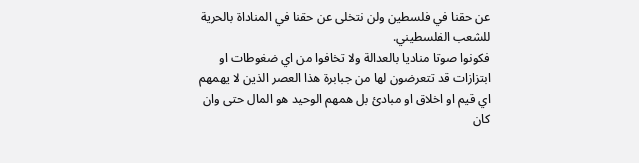عن حقنا في فلسطين ولن نتخلى عن حقنا في المناداة بالحرية للشعب الفلسطيني.
فكونوا صوتا مناديا بالعدالة ولا تخافوا من اي ضغوطات او ابتزازات قد تتعرضون لها من جبابرة هذا العصر الذين لا يهمهم اي قيم او اخلاق او مبادئ بل همهم الوحيد هو المال حتى وان كان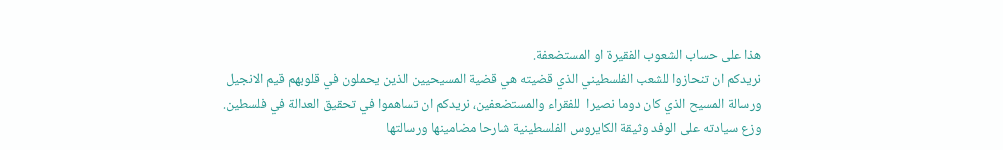هذا على حساب الشعوب الفقيرة او المستضعفة.
نريدكم ان تنحازوا للشعب الفلسطيني الذي قضيته هي قضية المسيحيين الذين يحملون في قلوبهم قيم الانجيل ورسالة المسيح الذي كان دوما نصيرا  للفقراء والمستضعفين، نريدكم ان تساهموا في تحقيق العدالة في فلسطين.
وزع سيادته على الوفد وثيقة الكايروس الفلسطينية شارحا مضامينها ورسالتها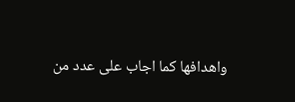واهدافها كما اجاب على عدد من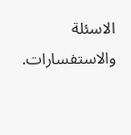الاسئلة والاستفسارات.